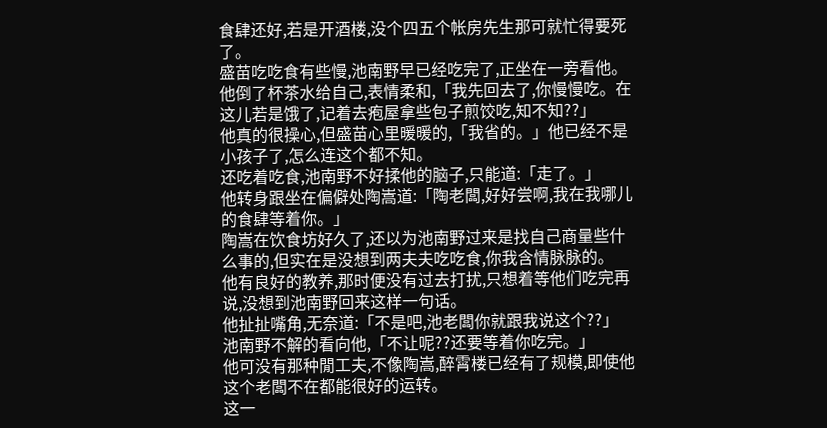食肆还好,若是开酒楼,没个四五个帐房先生那可就忙得要死了。
盛苗吃吃食有些慢,池南野早已经吃完了,正坐在一旁看他。
他倒了杯茶水给自己,表情柔和,「我先回去了,你慢慢吃。在这儿若是饿了,记着去疱屋拿些包子煎饺吃,知不知??」
他真的很操心,但盛苗心里暖暖的,「我省的。」他已经不是小孩子了,怎么连这个都不知。
还吃着吃食,池南野不好揉他的脑子,只能道:「走了。」
他转身跟坐在偏僻处陶嵩道:「陶老闆,好好尝啊,我在我哪儿的食肆等着你。」
陶嵩在饮食坊好久了,还以为池南野过来是找自己商量些什么事的,但实在是没想到两夫夫吃吃食,你我含情脉脉的。
他有良好的教养,那时便没有过去打扰,只想着等他们吃完再说,没想到池南野回来这样一句话。
他扯扯嘴角,无奈道:「不是吧,池老闆你就跟我说这个??」
池南野不解的看向他,「不让呢??还要等着你吃完。」
他可没有那种閒工夫,不像陶嵩,醉霄楼已经有了规模,即使他这个老闆不在都能很好的运转。
这一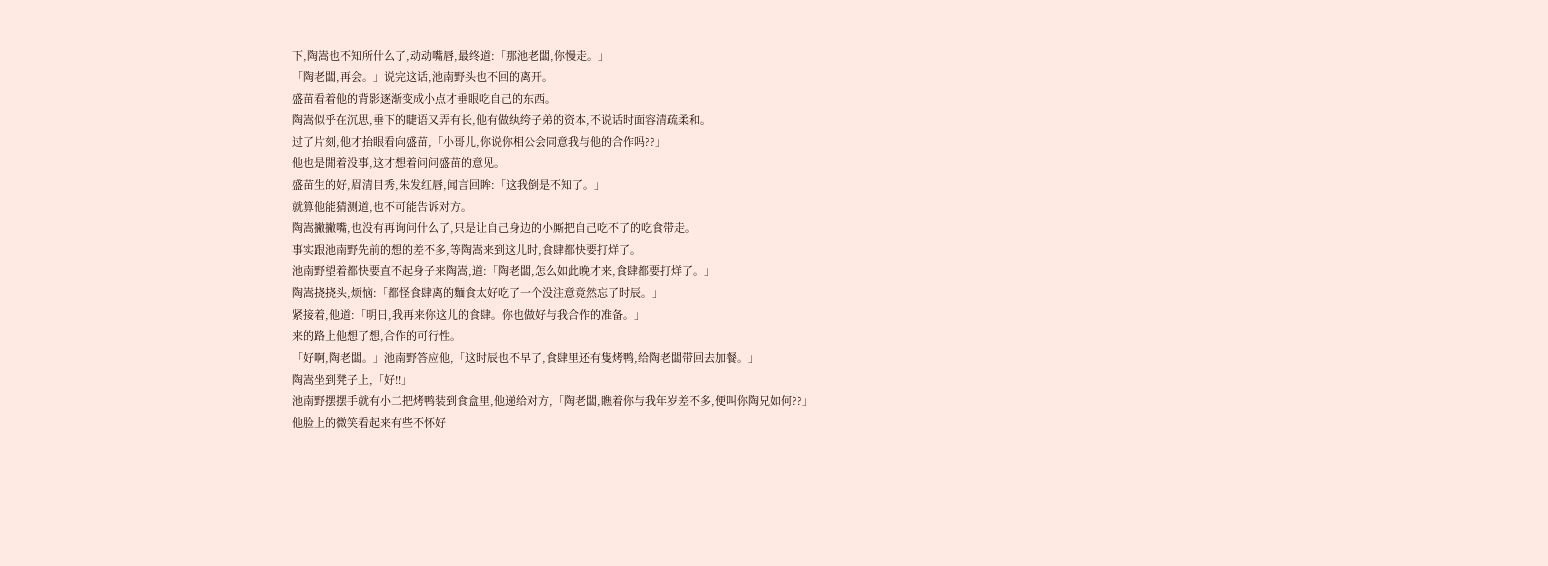下,陶嵩也不知所什么了,动动嘴唇,最终道:「那池老闆,你慢走。」
「陶老闆,再会。」说完这话,池南野头也不回的离开。
盛苗看着他的背影逐渐变成小点才垂眼吃自己的东西。
陶嵩似乎在沉思,垂下的睫语又弄有长,他有做纨绔子弟的资本,不说话时面容清疏柔和。
过了片刻,他才抬眼看向盛苗,「小哥儿,你说你相公会同意我与他的合作吗??」
他也是閒着没事,这才想着问问盛苗的意见。
盛苗生的好,眉清目秀,朱发红唇,闻言回眸:「这我倒是不知了。」
就算他能猜测道,也不可能告诉对方。
陶嵩撇撇嘴,也没有再询问什么了,只是让自己身边的小厮把自己吃不了的吃食带走。
事实跟池南野先前的想的差不多,等陶嵩来到这儿时,食肆都快要打烊了。
池南野望着都快要直不起身子来陶嵩,道:「陶老闆,怎么如此晚才来,食肆都要打烊了。」
陶嵩挠挠头,烦恼:「都怪食肆离的麵食太好吃了一个没注意竟然忘了时辰。」
紧接着,他道:「明日,我再来你这儿的食肆。你也做好与我合作的准备。」
来的路上他想了想,合作的可行性。
「好啊,陶老闆。」池南野答应他,「这时辰也不早了,食肆里还有隻烤鸭,给陶老闆带回去加餐。」
陶嵩坐到凳子上,「好!!」
池南野摆摆手就有小二把烤鸭装到食盒里,他递给对方,「陶老闆,瞧着你与我年岁差不多,便叫你陶兄如何??」
他脸上的微笑看起来有些不怀好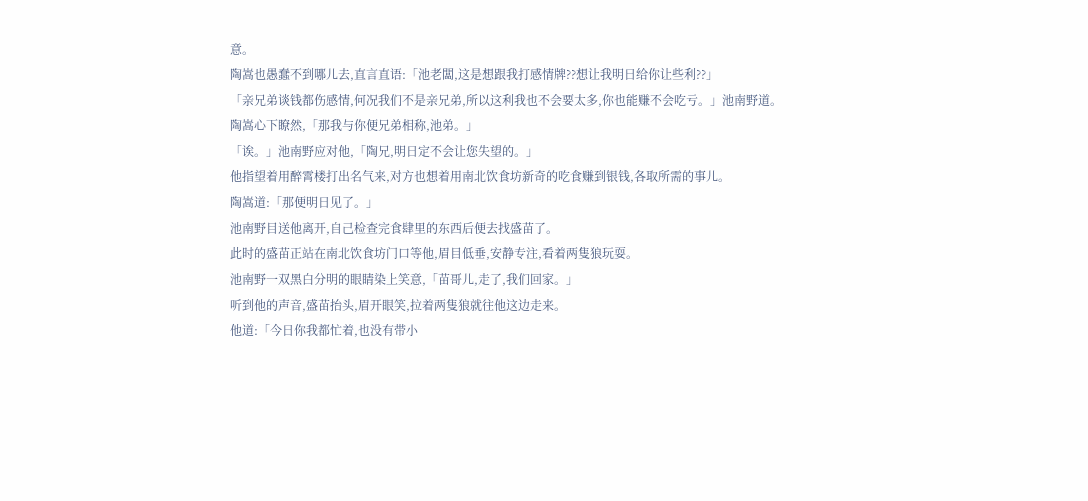意。
陶嵩也愚蠢不到哪儿去,直言直语:「池老闆,这是想跟我打感情牌??想让我明日给你让些利??」
「亲兄弟谈钱都伤感情,何况我们不是亲兄弟,所以这利我也不会要太多,你也能赚不会吃亏。」池南野道。
陶嵩心下瞭然,「那我与你便兄弟相称,池弟。」
「诶。」池南野应对他,「陶兄,明日定不会让您失望的。」
他指望着用醉霄楼打出名气来,对方也想着用南北饮食坊新奇的吃食赚到银钱,各取所需的事儿。
陶嵩道:「那便明日见了。」
池南野目送他离开,自己检查完食肆里的东西后便去找盛苗了。
此时的盛苗正站在南北饮食坊门口等他,眉目低垂,安静专注,看着两隻狼玩耍。
池南野一双黑白分明的眼睛染上笑意,「苗哥儿,走了,我们回家。」
听到他的声音,盛苗抬头,眉开眼笑,拉着两隻狼就往他这边走来。
他道:「今日你我都忙着,也没有带小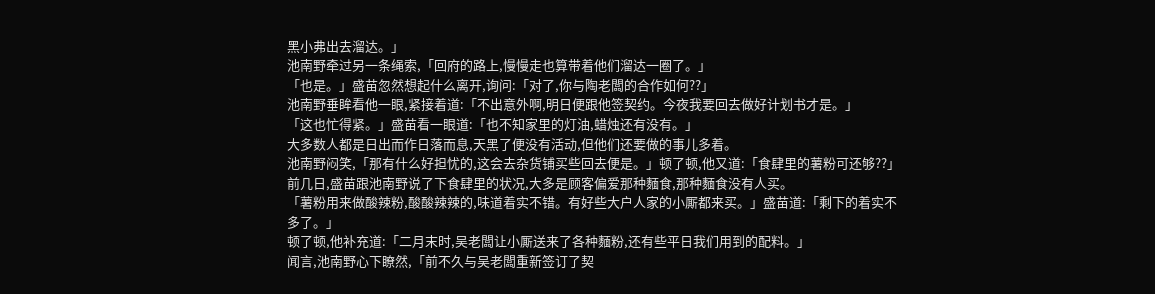黑小弗出去溜达。」
池南野牵过另一条绳索,「回府的路上,慢慢走也算带着他们溜达一圈了。」
「也是。」盛苗忽然想起什么离开,询问:「对了,你与陶老闆的合作如何??」
池南野垂眸看他一眼,紧接着道:「不出意外啊,明日便跟他签契约。今夜我要回去做好计划书才是。」
「这也忙得紧。」盛苗看一眼道:「也不知家里的灯油,蜡烛还有没有。」
大多数人都是日出而作日落而息,天黑了便没有活动,但他们还要做的事儿多着。
池南野闷笑,「那有什么好担忧的,这会去杂货铺买些回去便是。」顿了顿,他又道:「食肆里的薯粉可还够??」
前几日,盛苗跟池南野说了下食肆里的状况,大多是顾客偏爱那种麵食,那种麵食没有人买。
「薯粉用来做酸辣粉,酸酸辣辣的,味道着实不错。有好些大户人家的小厮都来买。」盛苗道:「剩下的着实不多了。」
顿了顿,他补充道:「二月末时,吴老闆让小厮送来了各种麵粉,还有些平日我们用到的配料。」
闻言,池南野心下瞭然,「前不久与吴老闆重新签订了契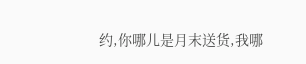约,你哪儿是月末送货,我哪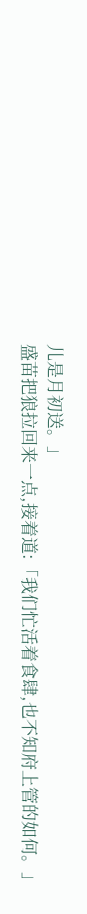儿是月初送。」
盛苗把狼拉回来一点,接着道:「我们忙活着食肆,也不知府上管的如何。」